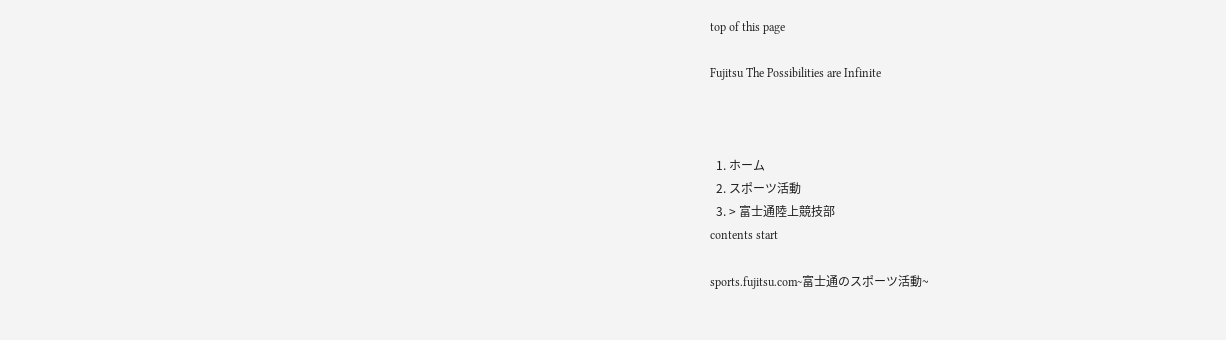top of this page

Fujitsu The Possibilities are Infinite



  1. ホーム
  2. スポーツ活動
  3. > 富士通陸上競技部
contents start

sports.fujitsu.com~富士通のスポーツ活動~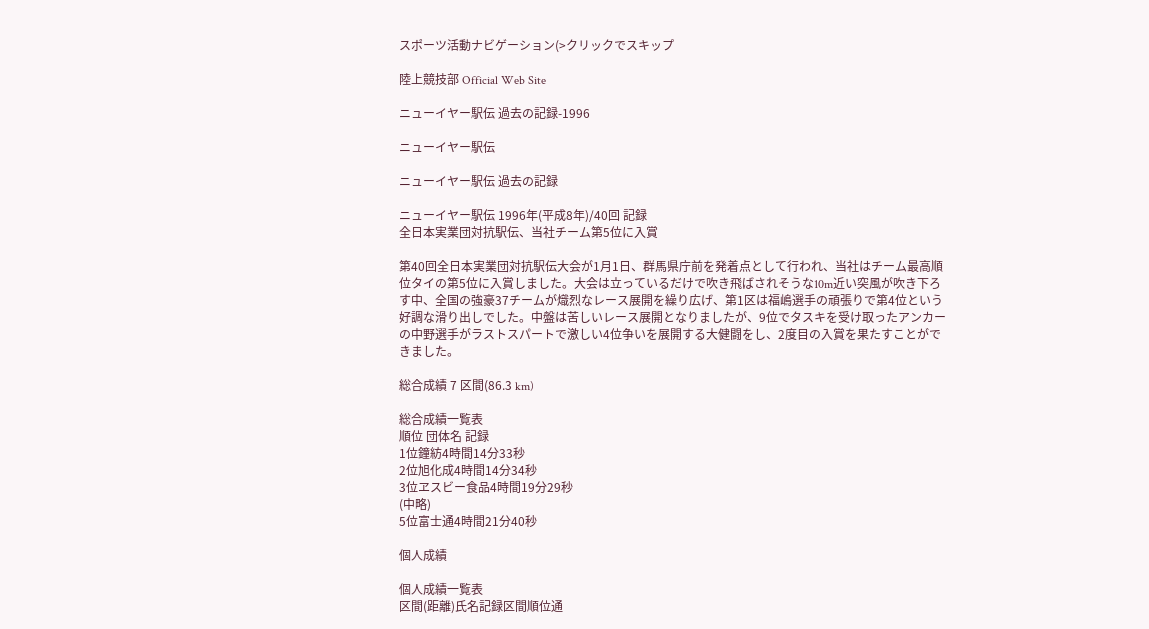スポーツ活動ナビゲーション(>クリックでスキップ

陸上競技部 Official Web Site

ニューイヤー駅伝 過去の記録-1996

ニューイヤー駅伝

ニューイヤー駅伝 過去の記録

ニューイヤー駅伝 1996年(平成8年)/40回 記録
全日本実業団対抗駅伝、当社チーム第5位に入賞

第40回全日本実業団対抗駅伝大会が1月1日、群馬県庁前を発着点として行われ、当社はチーム最高順位タイの第5位に入賞しました。大会は立っているだけで吹き飛ばされそうな10m近い突風が吹き下ろす中、全国の強豪37チームが熾烈なレース展開を繰り広げ、第1区は福嶋選手の頑張りで第4位という好調な滑り出しでした。中盤は苦しいレース展開となりましたが、9位でタスキを受け取ったアンカーの中野選手がラストスパートで激しい4位争いを展開する大健闘をし、2度目の入賞を果たすことができました。

総合成績 7 区間(86.3 km)

総合成績一覧表
順位 団体名 記録
1位鐘紡4時間14分33秒
2位旭化成4時間14分34秒
3位ヱスビー食品4時間19分29秒
(中略)
5位富士通4時間21分40秒

個人成績

個人成績一覧表
区間(距離)氏名記録区間順位通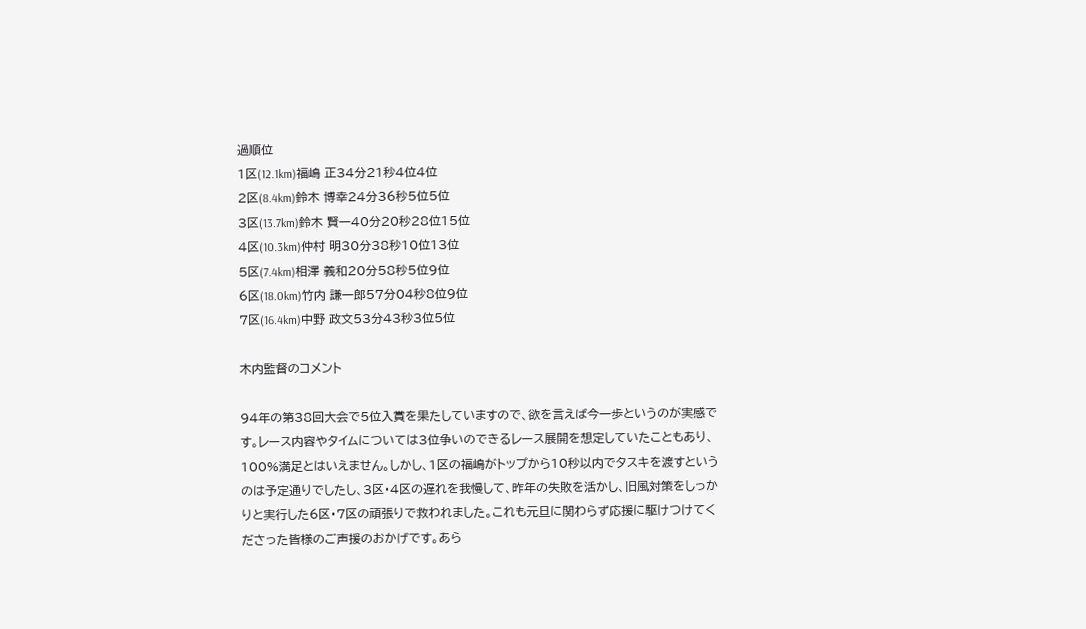過順位
1区(12.1km)福嶋 正34分21秒4位4位
2区(8.4km)鈴木 博幸24分36秒5位5位
3区(13.7km)鈴木 賢一40分20秒28位15位
4区(10.3km)仲村 明30分38秒10位13位
5区(7.4km)相澤 義和20分58秒5位9位
6区(18.0km)竹内 謙一郎57分04秒8位9位
7区(16.4km)中野 政文53分43秒3位5位

木内監督のコメント

94年の第38回大会で5位入賞を果たしていますので、欲を言えば今一歩というのが実感です。レース内容やタイムについては3位争いのできるレース展開を想定していたこともあり、100%満足とはいえません。しかし、1区の福嶋がトップから10秒以内でタスキを渡すというのは予定通りでしたし、3区・4区の遅れを我慢して、昨年の失敗を活かし、旧風対策をしっかりと実行した6区・7区の頑張りで救われました。これも元旦に関わらず応援に駆けつけてくださった皆様のご声援のおかげです。あら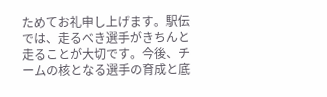ためてお礼申し上げます。駅伝では、走るべき選手がきちんと走ることが大切です。今後、チームの核となる選手の育成と底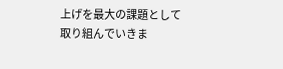上げを最大の課題として取り組んでいきま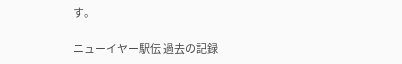す。

ニューイヤー駅伝 過去の記録